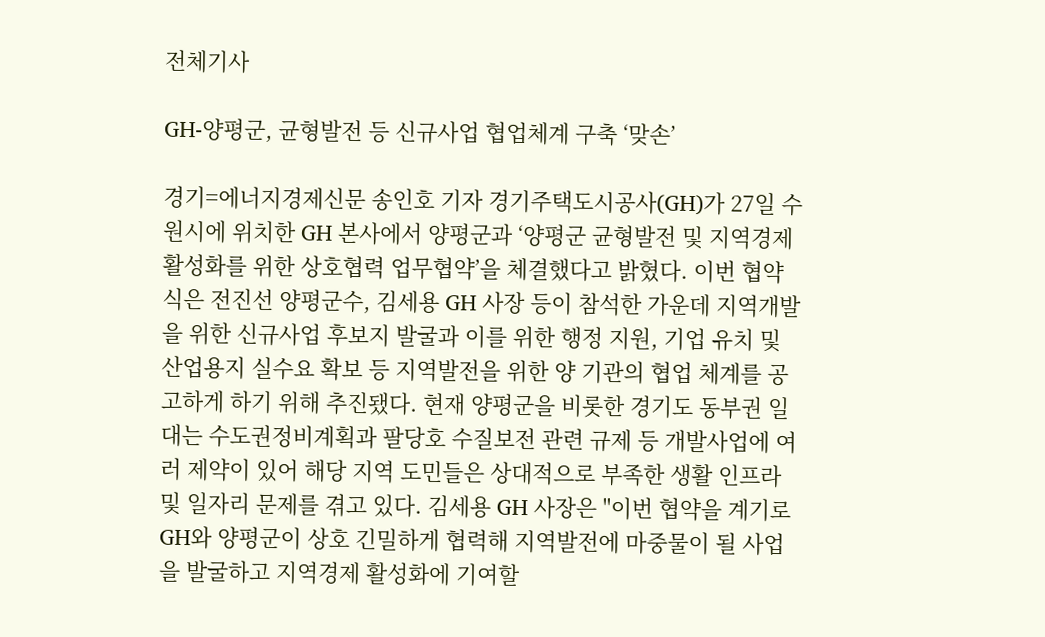전체기사

GH-양평군, 균형발전 등 신규사업 협업체계 구축 ‘맞손’

경기=에너지경제신문 송인호 기자 경기주택도시공사(GH)가 27일 수원시에 위치한 GH 본사에서 양평군과 ‘양평군 균형발전 및 지역경제 활성화를 위한 상호협력 업무협약’을 체결했다고 밝혔다. 이번 협약식은 전진선 양평군수, 김세용 GH 사장 등이 참석한 가운데 지역개발을 위한 신규사업 후보지 발굴과 이를 위한 행정 지원, 기업 유치 및 산업용지 실수요 확보 등 지역발전을 위한 양 기관의 협업 체계를 공고하게 하기 위해 추진됐다. 현재 양평군을 비롯한 경기도 동부권 일대는 수도권정비계획과 팔당호 수질보전 관련 규제 등 개발사업에 여러 제약이 있어 해당 지역 도민들은 상대적으로 부족한 생활 인프라 및 일자리 문제를 겪고 있다. 김세용 GH 사장은 "이번 협약을 계기로 GH와 양평군이 상호 긴밀하게 협력해 지역발전에 마중물이 될 사업을 발굴하고 지역경제 활성화에 기여할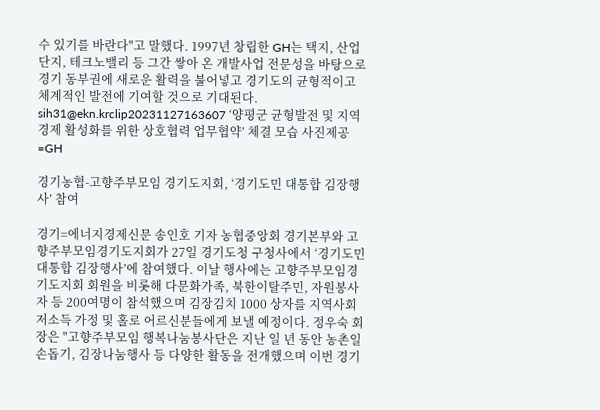수 있기를 바란다"고 말했다. 1997년 창립한 GH는 택지, 산업단지, 테크노밸리 등 그간 쌓아 온 개발사업 전문성을 바탕으로 경기 동부권에 새로운 활력을 불어넣고 경기도의 균형적이고 체계적인 발전에 기여할 것으로 기대된다. sih31@ekn.krclip20231127163607 ‘양평군 균형발전 및 지역경제 활성화를 위한 상호협력 업무협약’ 체결 모습 사진제공=GH

경기농협-고향주부모임 경기도지회, ‘경기도민 대통합 김장행사’ 참여

경기=에너지경제신문 송인호 기자 농협중앙회 경기본부와 고향주부모임경기도지회가 27일 경기도청 구청사에서 ‘경기도민 대통합 김장행사’에 참여했다. 이날 행사에는 고향주부모임경기도지회 회원을 비롯해 다문화가족, 북한이탈주민, 자원봉사자 등 200여명이 참석했으며 김장김치 1000 상자를 지역사회 저소득 가정 및 홀로 어르신분들에게 보낼 예정이다. 정우숙 회장은 "고향주부모임 행복나눔봉사단은 지난 일 년 동안 농촌일손돕기, 김장나눔행사 등 다양한 활동을 전개했으며 이번 경기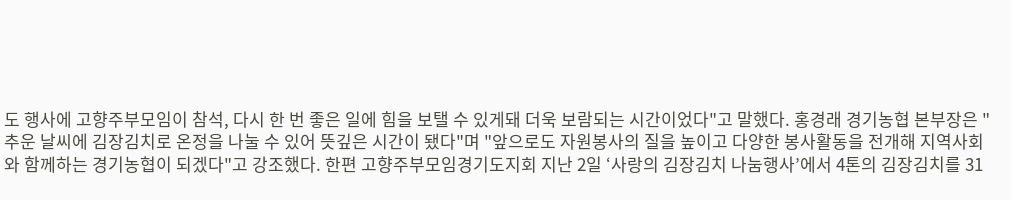도 행사에 고향주부모임이 참석, 다시 한 번 좋은 일에 힘을 보탤 수 있게돼 더욱 보람되는 시간이었다"고 말했다. 홍경래 경기농협 본부장은 "추운 날씨에 김장김치로 온정을 나눌 수 있어 뜻깊은 시간이 됐다"며 "앞으로도 자원봉사의 질을 높이고 다양한 봉사활동을 전개해 지역사회와 함께하는 경기농협이 되겠다"고 강조했다. 한편 고향주부모임경기도지회 지난 2일 ‘사랑의 김장김치 나눔행사’에서 4톤의 김장김치를 31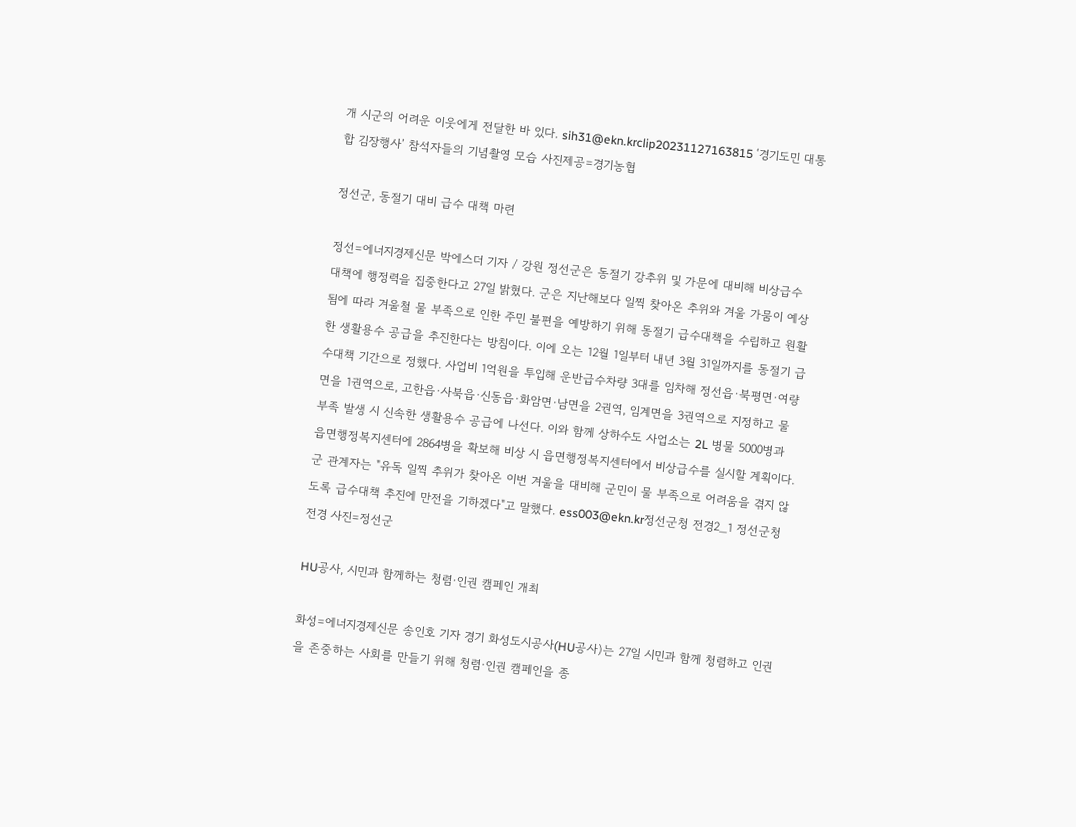개 시군의 어려운 이웃에게 전달한 바 있다. sih31@ekn.krclip20231127163815 ‘경기도민 대통합 김장행사’ 참석자들의 기념촬영 모습 사진제공=경기농협

정선군, 동절기 대비 급수 대책 마련

정선=에너지경제신문 박에스더 기자 / 강원 정선군은 동절기 강추위 및 가문에 대비해 비상급수 대책에 행정력을 집중한다고 27일 밝혔다. 군은 지난해보다 일찍 찾아온 추위와 겨울 가뭄이 예상됨에 따라 겨울철 물 부족으로 인한 주민 불편을 예방하기 위해 동절기 급수대책을 수립하고 원활한 생활용수 공급을 추진한다는 방침이다. 이에 오는 12월 1일부터 내년 3월 31일까지를 동절기 급수대책 기간으로 정했다. 사업비 1억원을 투입해 운반급수차량 3대를 임차해 정선읍·북평면·여량면을 1권역으로, 고한읍·사북읍·신동읍·화암면·남면을 2권역, 임계면을 3권역으로 지정하고 물 부족 발생 시 신속한 생활용수 공급에 나선다. 이와 함께 상하수도 사업소는 2L 병물 5000병과 읍면행정복지센터에 2864병을 확보해 비상 시 읍면행정복지센터에서 비상급수를 실시할 계획이다. 군 관계자는 "유독 일찍 추위가 찾아온 이번 겨울을 대비해 군민이 물 부족으로 어려움을 겪지 않도록 급수대책 추진에 만전을 기하겠다"고 말했다. ess003@ekn.kr정선군청 전경2_1 정선군청 전경 사진=정선군

HU공사, 시민과 함께하는 청렴·인권 캠페인 개최

화성=에너지경제신문 송인호 기자 경기 화성도시공사(HU공사)는 27일 시민과 함께 청렴하고 인권을 존중하는 사회를 만들기 위해 청렴·인권 캠페인을 종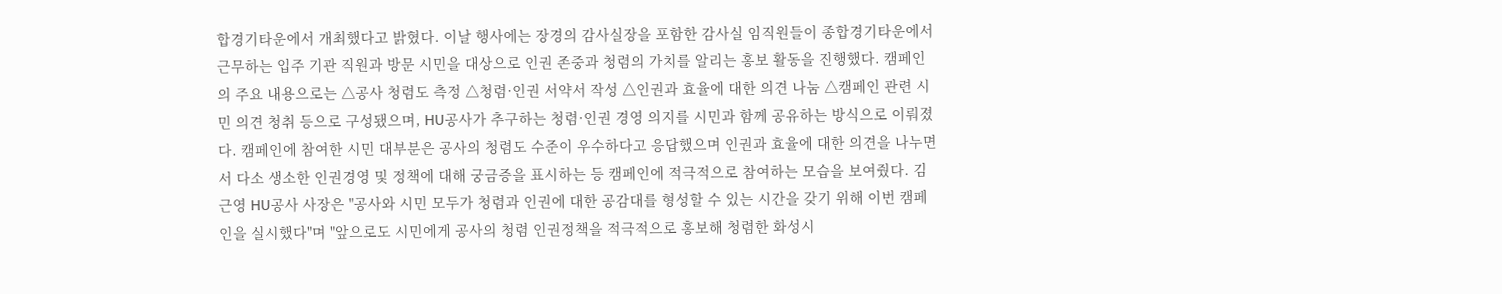합경기타운에서 개최했다고 밝혔다. 이날 행사에는 장경의 감사실장을 포함한 감사실 임직원들이 종합경기타운에서 근무하는 입주 기관 직원과 방문 시민을 대상으로 인권 존중과 청렴의 가치를 알리는 홍보 활동을 진행했다. 캠페인의 주요 내용으로는 △공사 청렴도 측정 △청렴·인권 서약서 작성 △인권과 효율에 대한 의견 나눔 △캠페인 관련 시민 의견 청취 등으로 구성됐으며, HU공사가 추구하는 청렴·인권 경영 의지를 시민과 함께 공유하는 방식으로 이뤄졌다. 캠페인에 참여한 시민 대부분은 공사의 청렴도 수준이 우수하다고 응답했으며 인권과 효율에 대한 의견을 나누면서 다소 생소한 인권경영 및 정책에 대해 궁금증을 표시하는 등 캠페인에 적극적으로 참여하는 모습을 보여줬다. 김근영 HU공사 사장은 "공사와 시민 모두가 청렴과 인권에 대한 공감대를 형성할 수 있는 시간을 갖기 위해 이번 캠페인을 실시했다"며 "앞으로도 시민에게 공사의 청렴 인권정책을 적극적으로 홍보해 청렴한 화성시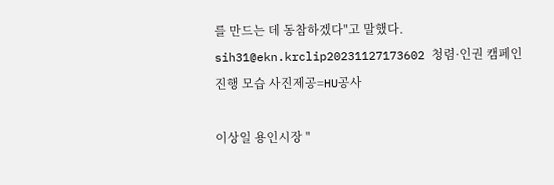를 만드는 데 동참하겠다"고 말했다. sih31@ekn.krclip20231127173602 청렴·인권 캠페인 진행 모습 사진제공=HU공사

이상일 용인시장 "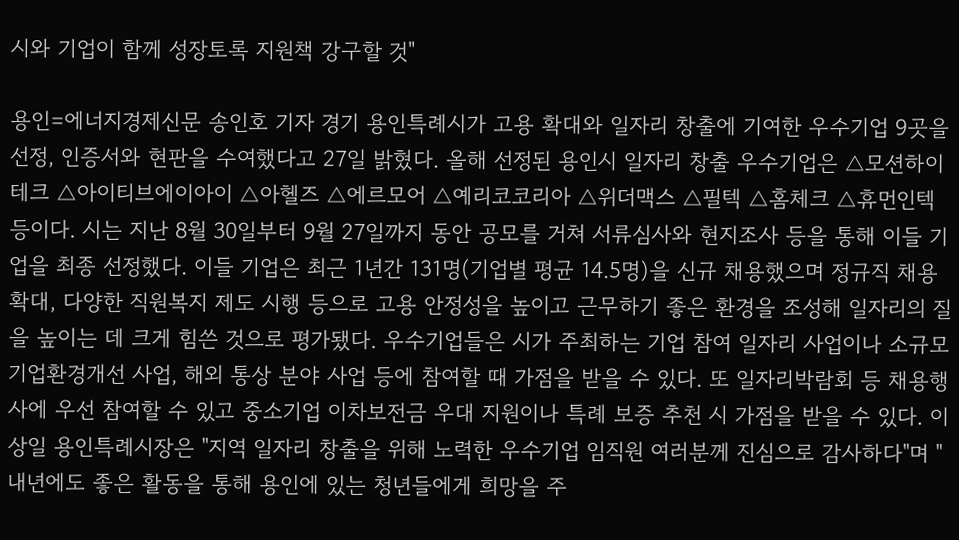시와 기업이 함께 성장토록 지원책 강구할 것"

용인=에너지경제신문 송인호 기자 경기 용인특례시가 고용 확대와 일자리 창출에 기여한 우수기업 9곳을 선정, 인증서와 현판을 수여했다고 27일 밝혔다. 올해 선정된 용인시 일자리 창출 우수기업은 △모션하이테크 △아이티브에이아이 △아헬즈 △에르모어 △예리코코리아 △위더맥스 △필텍 △홈체크 △휴먼인텍 등이다. 시는 지난 8월 30일부터 9월 27일까지 동안 공모를 거쳐 서류심사와 현지조사 등을 통해 이들 기업을 최종 선정했다. 이들 기업은 최근 1년간 131명(기업별 평균 14.5명)을 신규 채용했으며 정규직 채용 확대, 다양한 직원복지 제도 시행 등으로 고용 안정성을 높이고 근무하기 좋은 환경을 조성해 일자리의 질을 높이는 데 크게 힘쓴 것으로 평가됐다. 우수기업들은 시가 주최하는 기업 참여 일자리 사업이나 소규모 기업환경개선 사업, 해외 통상 분야 사업 등에 참여할 때 가점을 받을 수 있다. 또 일자리박람회 등 채용행사에 우선 참여할 수 있고 중소기업 이차보전금 우대 지원이나 특례 보증 추천 시 가점을 받을 수 있다. 이상일 용인특례시장은 "지역 일자리 창출을 위해 노력한 우수기업 임직원 여러분께 진심으로 감사하다"며 "내년에도 좋은 활동을 통해 용인에 있는 청년들에게 희망을 주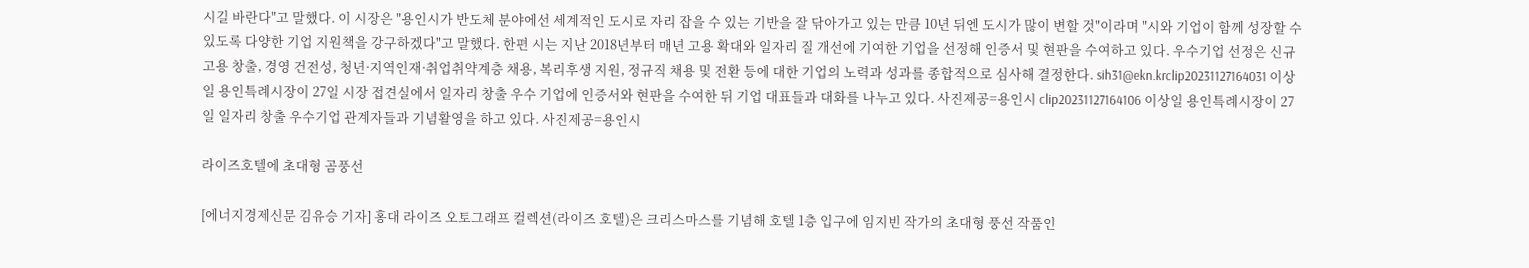시길 바란다"고 말했다. 이 시장은 "용인시가 반도체 분야에선 세계적인 도시로 자리 잡을 수 있는 기반을 잘 닦아가고 있는 만큼 10년 뒤엔 도시가 많이 변할 것"이라며 "시와 기업이 함께 성장할 수 있도록 다양한 기업 지원책을 강구하겠다"고 말했다. 한편 시는 지난 2018년부터 매년 고용 확대와 일자리 질 개선에 기여한 기업을 선정해 인증서 및 현판을 수여하고 있다. 우수기업 선정은 신규 고용 창출, 경영 건전성, 청년·지역인재·취업취약계층 채용, 복리후생 지원, 정규직 채용 및 전환 등에 대한 기업의 노력과 성과를 종합적으로 심사해 결정한다. sih31@ekn.krclip20231127164031 이상일 용인특례시장이 27일 시장 접견실에서 일자리 창출 우수 기업에 인증서와 현판을 수여한 뒤 기업 대표들과 대화를 나누고 있다. 사진제공=용인시 clip20231127164106 이상일 용인특례시장이 27일 일자리 창출 우수기업 관계자들과 기념활영을 하고 있다. 사진제공=용인시

라이즈호텔에 초대형 곰풍선

[에너지경제신문 김유승 기자] 홍대 라이즈 오토그래프 컬렉션(라이즈 호텔)은 크리스마스를 기념해 호텔 1층 입구에 임지빈 작가의 초대형 풍선 작품인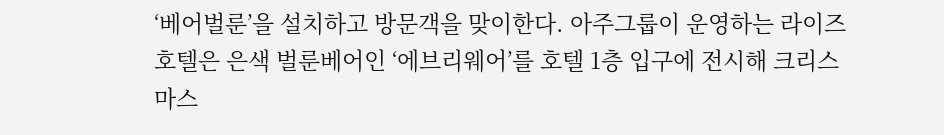‘베어벌룬’을 설치하고 방문객을 맞이한다. 아주그룹이 운영하는 라이즈 호텔은 은색 벌룬베어인 ‘에브리웨어’를 호텔 1층 입구에 전시해 크리스마스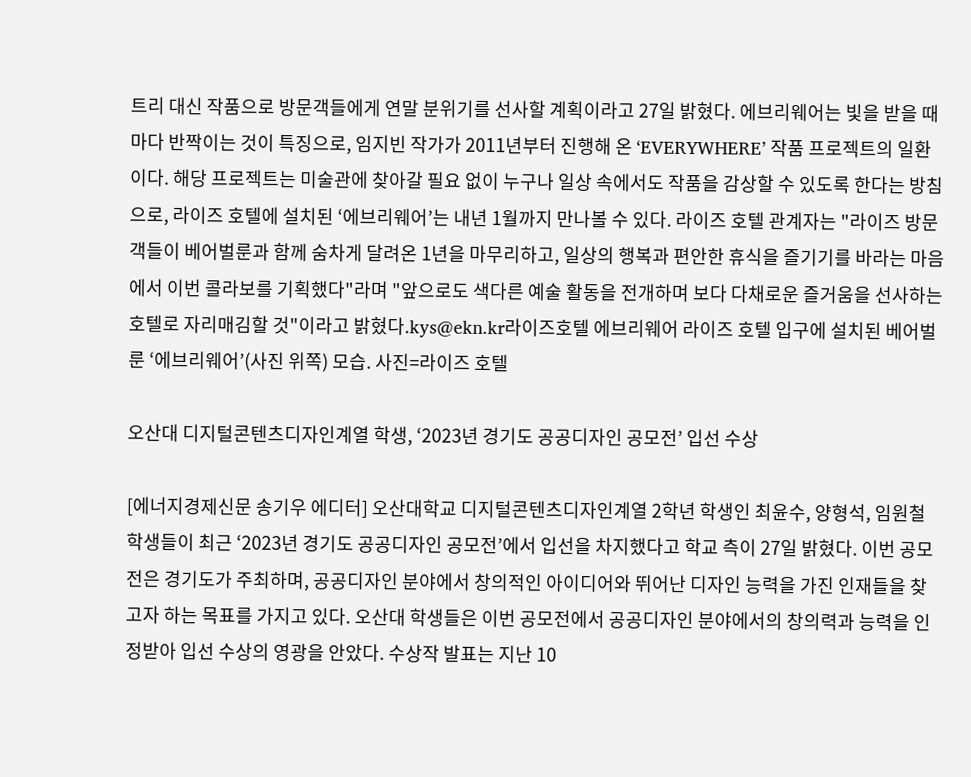트리 대신 작품으로 방문객들에게 연말 분위기를 선사할 계획이라고 27일 밝혔다. 에브리웨어는 빛을 받을 때마다 반짝이는 것이 특징으로, 임지빈 작가가 2011년부터 진행해 온 ‘EVERYWHERE’ 작품 프로젝트의 일환이다. 해당 프로젝트는 미술관에 찾아갈 필요 없이 누구나 일상 속에서도 작품을 감상할 수 있도록 한다는 방침으로, 라이즈 호텔에 설치된 ‘에브리웨어’는 내년 1월까지 만나볼 수 있다. 라이즈 호텔 관계자는 "라이즈 방문객들이 베어벌룬과 함께 숨차게 달려온 1년을 마무리하고, 일상의 행복과 편안한 휴식을 즐기기를 바라는 마음에서 이번 콜라보를 기획했다"라며 "앞으로도 색다른 예술 활동을 전개하며 보다 다채로운 즐거움을 선사하는 호텔로 자리매김할 것"이라고 밝혔다.kys@ekn.kr라이즈호텔 에브리웨어 라이즈 호텔 입구에 설치된 베어벌룬 ‘에브리웨어’(사진 위쪽) 모습. 사진=라이즈 호텔

오산대 디지털콘텐츠디자인계열 학생, ‘2023년 경기도 공공디자인 공모전’ 입선 수상

[에너지경제신문 송기우 에디터] 오산대학교 디지털콘텐츠디자인계열 2학년 학생인 최윤수, 양형석, 임원철 학생들이 최근 ‘2023년 경기도 공공디자인 공모전’에서 입선을 차지했다고 학교 측이 27일 밝혔다. 이번 공모전은 경기도가 주최하며, 공공디자인 분야에서 창의적인 아이디어와 뛰어난 디자인 능력을 가진 인재들을 찾고자 하는 목표를 가지고 있다. 오산대 학생들은 이번 공모전에서 공공디자인 분야에서의 창의력과 능력을 인정받아 입선 수상의 영광을 안았다. 수상작 발표는 지난 10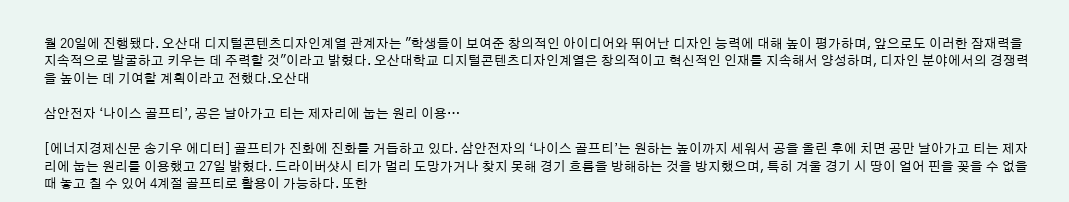월 20일에 진행됐다. 오산대 디지털콘텐츠디자인계열 관계자는 "학생들이 보여준 창의적인 아이디어와 뛰어난 디자인 능력에 대해 높이 평가하며, 앞으로도 이러한 잠재력을 지속적으로 발굴하고 키우는 데 주력할 것"이라고 밝혔다. 오산대학교 디지털콘텐츠디자인계열은 창의적이고 혁신적인 인재를 지속해서 양성하며, 디자인 분야에서의 경쟁력을 높이는 데 기여할 계획이라고 전했다.오산대

삼안전자 ‘나이스 골프티’, 공은 날아가고 티는 제자리에 눕는 원리 이용…

[에너지경제신문 송기우 에디터] 골프티가 진화에 진화를 거듭하고 있다. 삼안전자의 ‘나이스 골프티’는 원하는 높이까지 세워서 공을 올린 후에 치면 공만 날아가고 티는 제자리에 눕는 원리를 이용했고 27일 밝혔다. 드라이버샷시 티가 멀리 도망가거나 찾지 못해 경기 흐름을 방해하는 것을 방지했으며, 특히 겨울 경기 시 땅이 얼어 핀을 꽂을 수 없을 때 놓고 칠 수 있어 4계절 골프티로 활용이 가능하다. 또한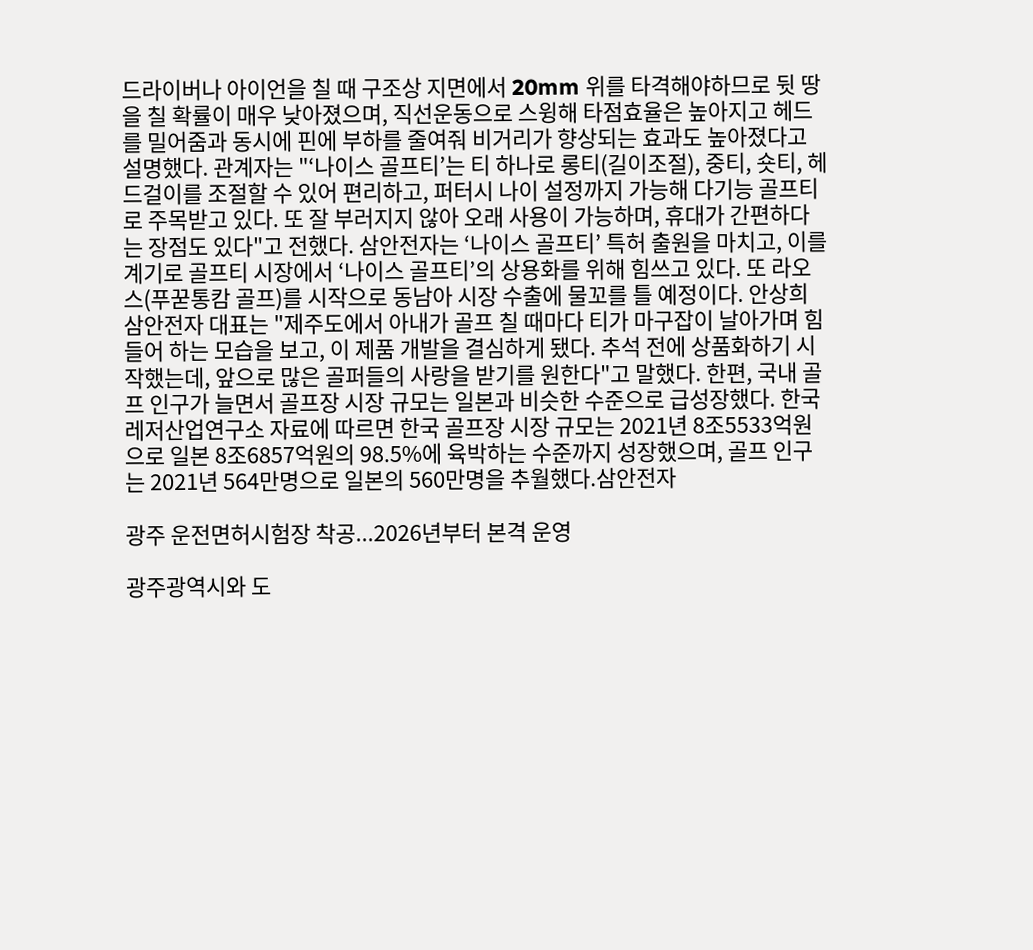드라이버나 아이언을 칠 때 구조상 지면에서 20mm 위를 타격해야하므로 뒷 땅을 칠 확률이 매우 낮아졌으며, 직선운동으로 스윙해 타점효율은 높아지고 헤드를 밀어줌과 동시에 핀에 부하를 줄여줘 비거리가 향상되는 효과도 높아졌다고 설명했다. 관계자는 "‘나이스 골프티’는 티 하나로 롱티(길이조절), 중티, 숏티, 헤드걸이를 조절할 수 있어 편리하고, 퍼터시 나이 설정까지 가능해 다기능 골프티로 주목받고 있다. 또 잘 부러지지 않아 오래 사용이 가능하며, 휴대가 간편하다는 장점도 있다"고 전했다. 삼안전자는 ‘나이스 골프티’ 특허 출원을 마치고, 이를 계기로 골프티 시장에서 ‘나이스 골프티’의 상용화를 위해 힘쓰고 있다. 또 라오스(푸꾿통캄 골프)를 시작으로 동남아 시장 수출에 물꼬를 틀 예정이다. 안상희 삼안전자 대표는 "제주도에서 아내가 골프 칠 때마다 티가 마구잡이 날아가며 힘들어 하는 모습을 보고, 이 제품 개발을 결심하게 됐다. 추석 전에 상품화하기 시작했는데, 앞으로 많은 골퍼들의 사랑을 받기를 원한다"고 말했다. 한편, 국내 골프 인구가 늘면서 골프장 시장 규모는 일본과 비슷한 수준으로 급성장했다. 한국레저산업연구소 자료에 따르면 한국 골프장 시장 규모는 2021년 8조5533억원으로 일본 8조6857억원의 98.5%에 육박하는 수준까지 성장했으며, 골프 인구는 2021년 564만명으로 일본의 560만명을 추월했다.삼안전자

광주 운전면허시험장 착공...2026년부터 본격 운영

광주광역시와 도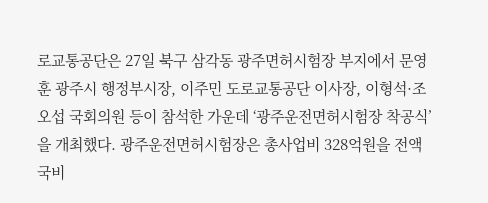로교통공단은 27일 북구 삼각동 광주면허시험장 부지에서 문영훈 광주시 행정부시장, 이주민 도로교통공단 이사장, 이형석·조오섭 국회의원 등이 참석한 가운데 ‘광주운전면허시험장 착공식’을 개최했다. 광주운전면허시험장은 총사업비 328억원을 전액 국비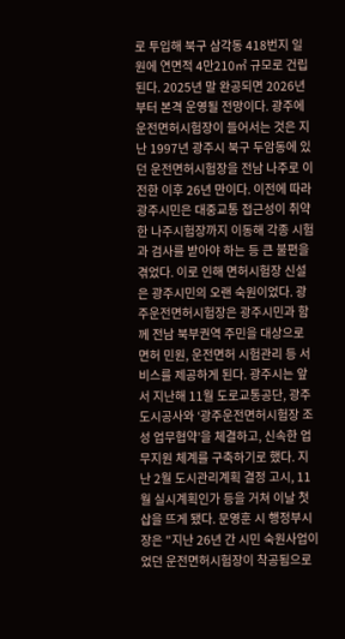로 투입해 북구 삼각동 418번지 일원에 연면적 4만210㎡ 규모로 건립된다. 2025년 말 완공되면 2026년부터 본격 운영될 전망이다. 광주에 운전면허시험장이 들어서는 것은 지난 1997년 광주시 북구 두암동에 있던 운전면허시험장을 전남 나주로 이전한 이후 26년 만이다. 이전에 따라 광주시민은 대중교통 접근성이 취약한 나주시험장까지 이동해 각종 시험과 검사를 받아야 하는 등 큰 불편을 겪었다. 이로 인해 면허시험장 신설은 광주시민의 오랜 숙원이었다. 광주운전면허시험장은 광주시민과 함께 전남 북부권역 주민을 대상으로 면허 민원, 운전면허 시험관리 등 서비스를 제공하게 된다. 광주시는 앞서 지난해 11월 도로교통공단, 광주도시공사와 ‘광주운전면허시험장 조성 업무협약’을 체결하고, 신속한 업무지원 체계를 구축하기로 했다. 지난 2월 도시관리계획 결정 고시, 11월 실시계획인가 등을 거쳐 이날 첫 삽을 뜨게 됐다. 문영훈 시 행정부시장은 "지난 26년 간 시민 숙원사업이었던 운전면허시험장이 착공됨으로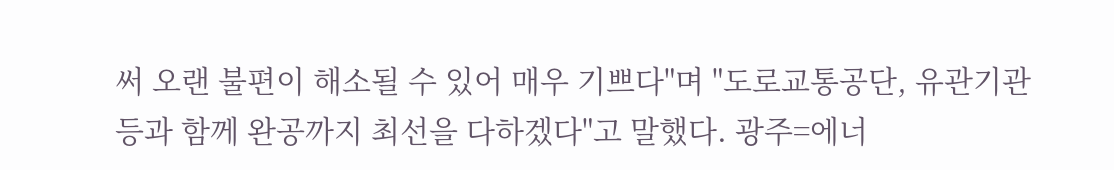써 오랜 불편이 해소될 수 있어 매우 기쁘다"며 "도로교통공단, 유관기관 등과 함께 완공까지 최선을 다하겠다"고 말했다. 광주=에너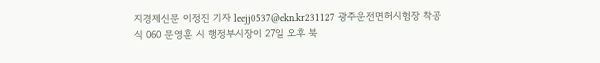지경제신문 이정진 기자 leejj0537@ekn.kr231127 광주운전면허시험장 착공식 060 문영훈 시 행정부시장이 27일 오후 북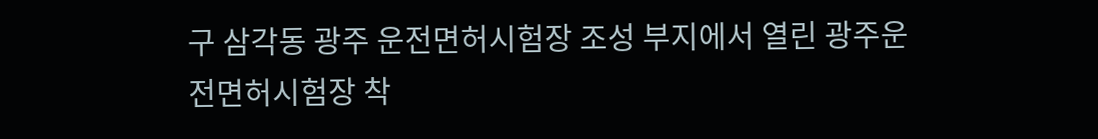구 삼각동 광주 운전면허시험장 조성 부지에서 열린 광주운전면허시험장 착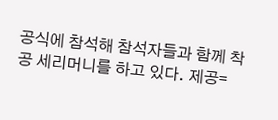공식에 참석해 참석자들과 함께 착공 세리머니를 하고 있다. 제공=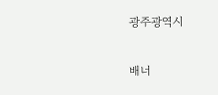광주광역시

배너